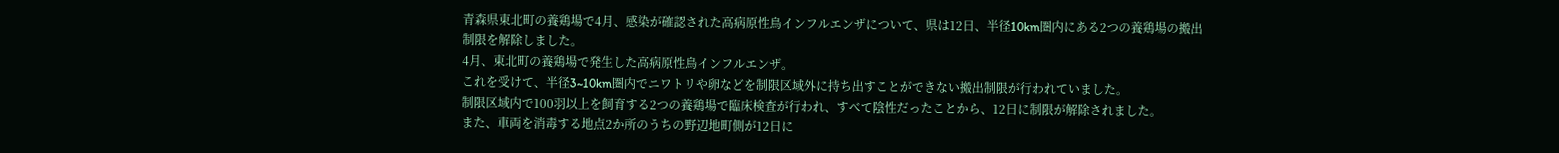青森県東北町の養鶏場で4月、感染が確認された高病原性鳥インフルエンザについて、県は12日、半径10km圏内にある2つの養鶏場の搬出制限を解除しました。
4月、東北町の養鶏場で発生した高病原性鳥インフルエンザ。
これを受けて、半径3~10km圏内でニワトリや卵などを制限区域外に持ち出すことができない搬出制限が行われていました。
制限区域内で100羽以上を飼育する2つの養鶏場で臨床検査が行われ、すべて陰性だったことから、12日に制限が解除されました。
また、車両を消毒する地点2か所のうちの野辺地町側が12日に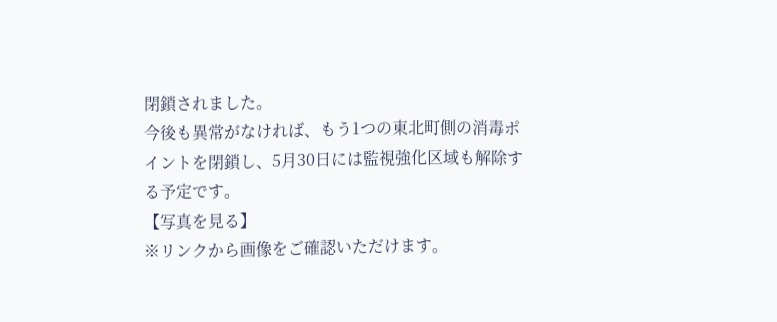閉鎖されました。
今後も異常がなければ、もう1つの東北町側の消毒ポイントを閉鎖し、5月30日には監視強化区域も解除する予定です。
【写真を見る】
※リンクから画像をご確認いただけます。